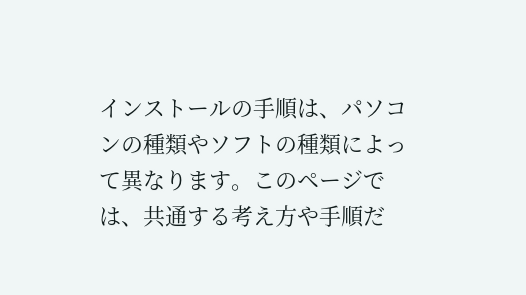インストールの手順は、パソコンの種類やソフトの種類によって異なります。このページでは、共通する考え方や手順だ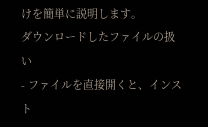けを簡単に説明します。
ダウンロードしたファイルの扱い
- ファイルを直接開くと、インスト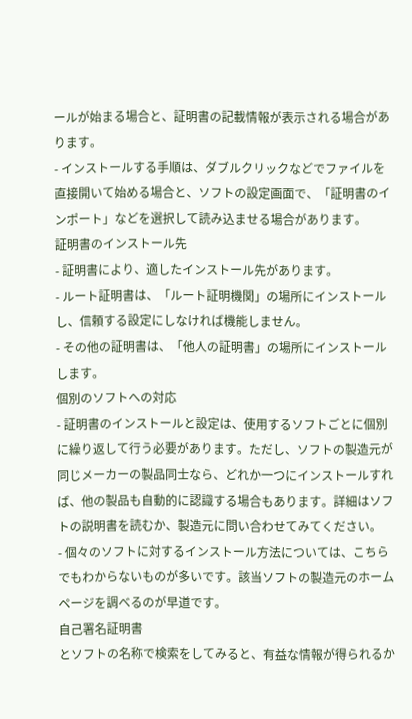ールが始まる場合と、証明書の記載情報が表示される場合があります。
- インストールする手順は、ダブルクリックなどでファイルを直接開いて始める場合と、ソフトの設定画面で、「証明書のインポート」などを選択して読み込ませる場合があります。
証明書のインストール先
- 証明書により、適したインストール先があります。
- ルート証明書は、「ルート証明機関」の場所にインストールし、信頼する設定にしなければ機能しません。
- その他の証明書は、「他人の証明書」の場所にインストールします。
個別のソフトへの対応
- 証明書のインストールと設定は、使用するソフトごとに個別に繰り返して行う必要があります。ただし、ソフトの製造元が同じメーカーの製品同士なら、どれか一つにインストールすれば、他の製品も自動的に認識する場合もあります。詳細はソフトの説明書を読むか、製造元に問い合わせてみてください。
- 個々のソフトに対するインストール方法については、こちらでもわからないものが多いです。該当ソフトの製造元のホームページを調べるのが早道です。
自己署名証明書
とソフトの名称で検索をしてみると、有益な情報が得られるか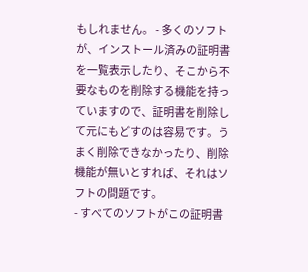もしれません。 - 多くのソフトが、インストール済みの証明書を一覧表示したり、そこから不要なものを削除する機能を持っていますので、証明書を削除して元にもどすのは容易です。うまく削除できなかったり、削除機能が無いとすれば、それはソフトの問題です。
- すべてのソフトがこの証明書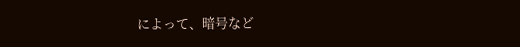によって、暗号など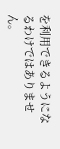を利用できるようになるわけではありません。